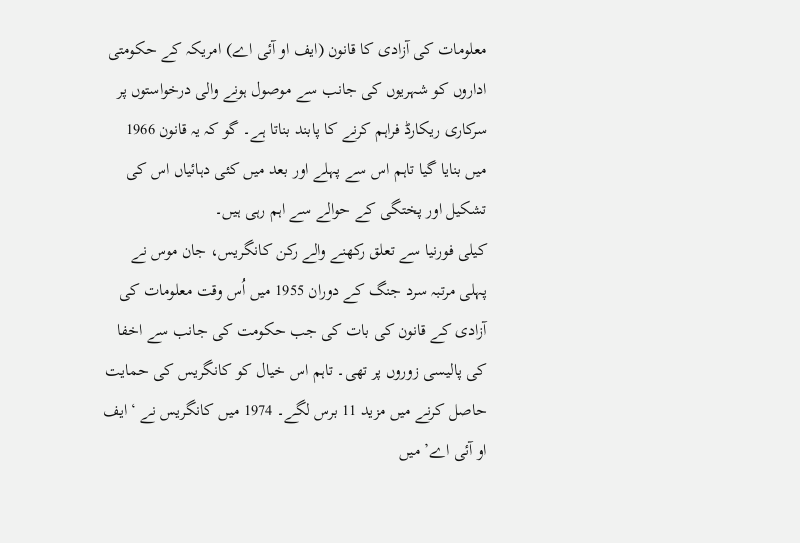معلومات کی آزادی کا قانون (ایف او آئی اے) امریکہ کے حکومتی اداروں کو شہریوں کی جانب سے موصول ہونے والی درخواستوں پر سرکاری ریکارڈ فراہم کرنے کا پابند بناتا ہے۔ گو کہ یہ قانون 1966 میں بنایا گیا تاہم اس سے پہلے اور بعد میں کئی دہائیاں اس کی تشکیل اور پختگی کے حوالے سے اہم رہی ہیں۔
کیلی فورنیا سے تعلق رکھنے والے رکن کانگریس، جان موس نے پہلی مرتبہ سرد جنگ کے دوران 1955 میں اُس وقت معلومات کی آزادی کے قانون کی بات کی جب حکومت کی جانب سے اخفا کی پالیسی زوروں پر تھی۔ تاہم اس خیال کو کانگریس کی حمایت حاصل کرنے میں مزید 11 برس لگے۔ 1974 میں کانگریس نے ‘ایف او آئی اے’ میں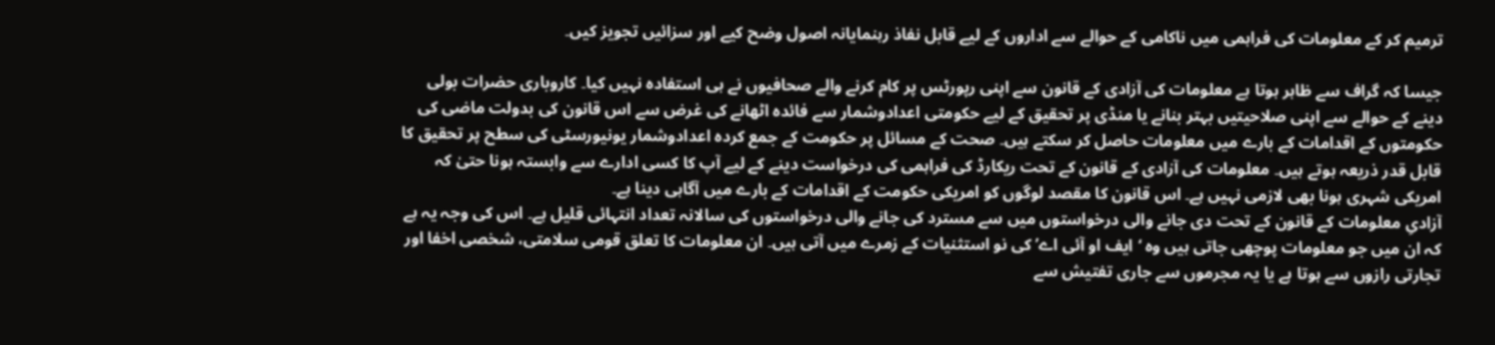ترمیم کر کے معلومات کی فراہمی میں ناکامی کے حوالے سے اداروں کے لیے قابل نفاذ رہنمایانہ اصول وضح کیے اور سزائیں تجویز کیں۔

جیسا کہ گراف سے ظاہر ہوتا ہے معلومات کی آزادی کے قانون سے اپنی رپورٹس پر کام کرنے والے صحافیوں نے ہی استفادہ نہیں کیا۔ کاروباری حضرات بولی دینے کے حوالے سے اپنی صلاحیتیں بہتر بنانے یا منڈی پر تحقیق کے لیے حکومتی اعدادوشمار سے فائدہ اٹھانے کی غرض سے اس قانون کی بدولت ماضی کی حکومتوں کے اقدامات کے بارے میں معلومات حاصل کر سکتے ہیں۔ صحت کے مسائل پر حکومت کے جمع کردہ اعدادوشمار یونیورسٹی کی سطح پر تحقیق کا قابل قدر ذریعہ ہوتے ہیں۔ معلومات کی آزادی کے قانون کے تحت ریکارڈ کی فراہمی کی درخواست دینے کے لیے آپ کا کسی ادارے سے وابستہ ہونا حتیٰ کہ امریکی شہری ہونا بھی لازمی نہیں ہے۔ اس قانون کا مقصد لوگوں کو امریکی حکومت کے اقدامات کے بارے میں آگاہی دینا ہے۔
آزادیِ معلومات کے قانون کے تحت دی جانے والی درخواستوں میں سے مسترد کی جانے والی درخواستوں کی سالانہ تعداد انتہائی قلیل ہے۔ اس کی وجہ یہ ہے کہ ان میں جو معلومات پوچھی جاتی ہیں وہ ‘ایف او آئی اے’ کی نو استثنیات کے زمرے میں آتی ہیں۔ ان معلومات کا تعلق قومی سلامتی، شخصی اخفا اور تجارتی رازوں سے ہوتا ہے یا یہ مجرموں سے جاری تفتیش سے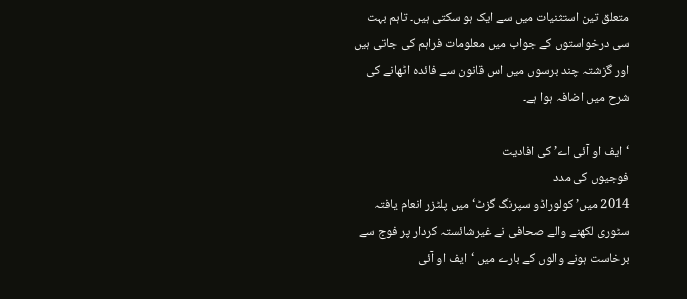متعلق تین استثنیات میں سے ایک ہو سکتی ہیں۔ تاہم بہت سی درخواستوں کے جواب میں معلومات فراہم کی جاتی ہیں اور گزشتہ چند برسوں میں اس قانون سے فائدہ اٹھانے کی شرح میں اضافہ ہوا ہے۔

‘ایف او آئی اے’ کی افادیت
فوجیوں کی مدد
2014 میں’ کولوراڈو سپرنگ گزٹ‘ میں پلٹزر انعام یافتہ سٹوری لکھنے والے صحافی نے غیرشائستہ کردار پر فوج سے برخاست ہونے والوں کے بارے میں ‘ایف او آئی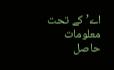اے’ کے تحت معلومات حاصل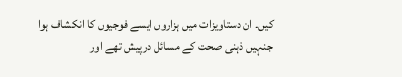کیں۔ ان دستاویزات میں ہزاروں ایسے فوجیوں کا انکشاف ہوا جنہیں ذہنی صحت کے مسائل درپیش تھے اور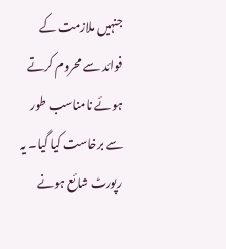جنہیں ملازمت کے فوائد سے محروم کرتے ہوئے نامناسب طور سے برخاست کیا گیا۔ یہ رپورٹ شائع ہونے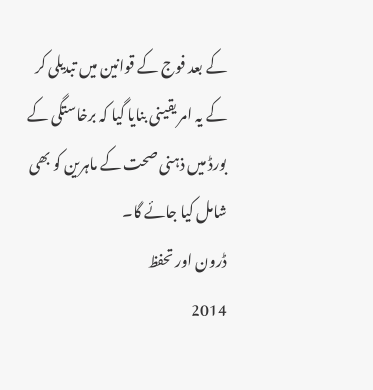کے بعد فوج کے قوانین میں تبدیلی کر کے یہ امر یقینی بنایا گیا کہ برخاستگی کے بورڈ میں ذہنی صحت کے ماہرین کو بھی شامل کیا جائے گا۔
ڈرون اور تحفظ
2014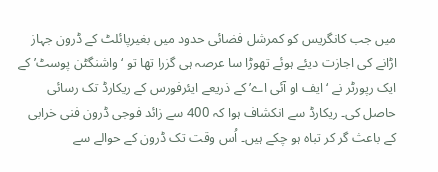میں جب کانگریس کو کمرشل فضائی حدود میں بغیرپائلٹ کے ڈرون جہاز اڑانے کی اجازت دیئے ہوئے تھوڑا سا عرصہ ہی گزرا تھا تو ‘واشنگٹن پوسٹ’ کے ایک رپورٹر نے ‘ایف او آئی اے’ کے ذریعے ایئرفورس کے ریکارڈ تک رسائی حاصل کی۔ ریکارڈ سے انکشاف ہوا کہ 400 سے زائد فوجی ڈرون فنی خرابی کے باعث گر کر تباہ ہو چکے ہیں۔ اُس وقت تک ڈرون کے حوالے سے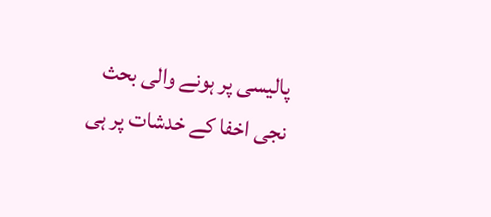پالیسی پر ہونے والی بحث نجی اخفا کے خدشات پر ہی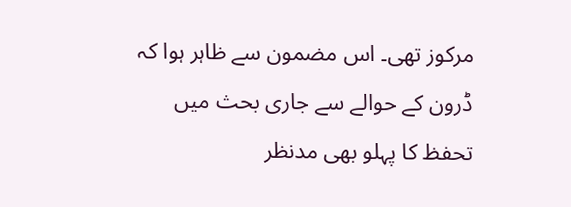مرکوز تھی۔ اس مضمون سے ظاہر ہوا کہ ڈرون کے حوالے سے جاری بحث میں تحفظ کا پہلو بھی مدنظر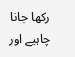رکھا جانا چاہیے اور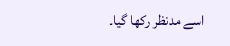اسے مدنظر رکھا گیا۔